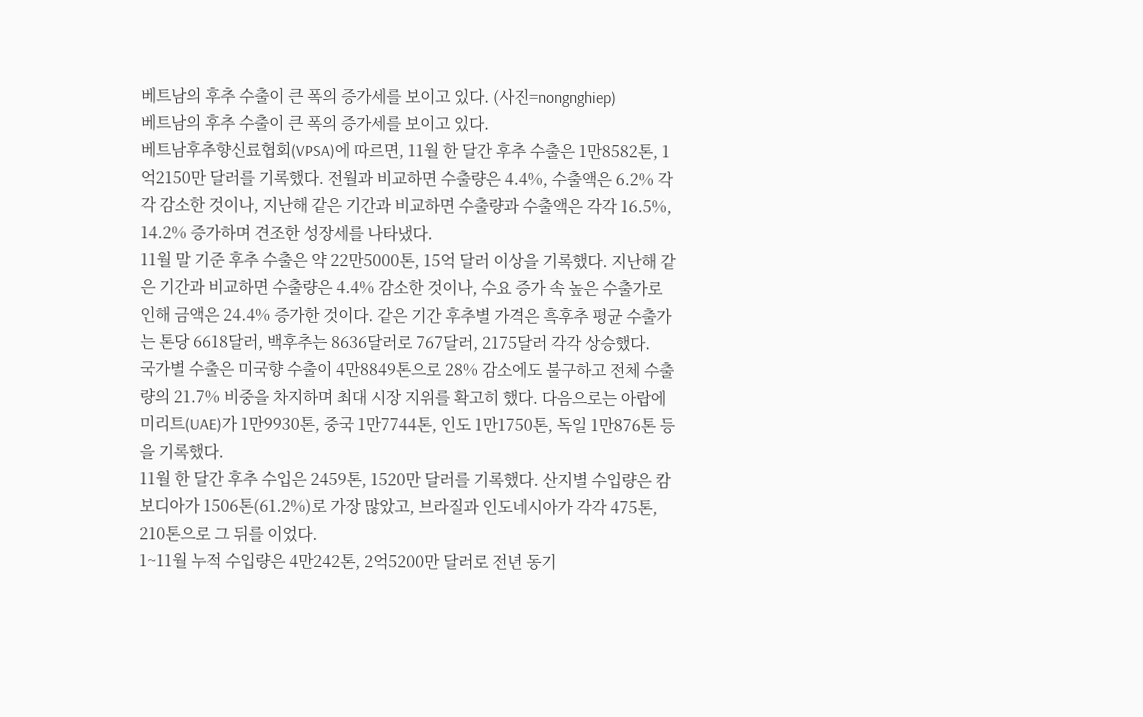베트남의 후추 수출이 큰 폭의 증가세를 보이고 있다. (사진=nongnghiep)
베트남의 후추 수출이 큰 폭의 증가세를 보이고 있다.
베트남후추향신료협회(VPSA)에 따르면, 11월 한 달간 후추 수출은 1만8582톤, 1억2150만 달러를 기록했다. 전월과 비교하면 수출량은 4.4%, 수출액은 6.2% 각각 감소한 것이나, 지난해 같은 기간과 비교하면 수출량과 수출액은 각각 16.5%, 14.2% 증가하며 견조한 성장세를 나타냈다.
11월 말 기준 후추 수출은 약 22만5000톤, 15억 달러 이상을 기록했다. 지난해 같은 기간과 비교하면 수출량은 4.4% 감소한 것이나, 수요 증가 속 높은 수출가로 인해 금액은 24.4% 증가한 것이다. 같은 기간 후추별 가격은 흑후추 평균 수출가는 톤당 6618달러, 백후추는 8636달러로 767달러, 2175달러 각각 상승했다.
국가별 수출은 미국향 수출이 4만8849톤으로 28% 감소에도 불구하고 전체 수출량의 21.7% 비중을 차지하며 최대 시장 지위를 확고히 했다. 다음으로는 아랍에미리트(UAE)가 1만9930톤, 중국 1만7744톤, 인도 1만1750톤, 독일 1만876톤 등을 기록했다.
11월 한 달간 후추 수입은 2459톤, 1520만 달러를 기록했다. 산지별 수입량은 캄보디아가 1506톤(61.2%)로 가장 많았고, 브라질과 인도네시아가 각각 475톤, 210톤으로 그 뒤를 이었다.
1~11월 누적 수입량은 4만242톤, 2억5200만 달러로 전년 동기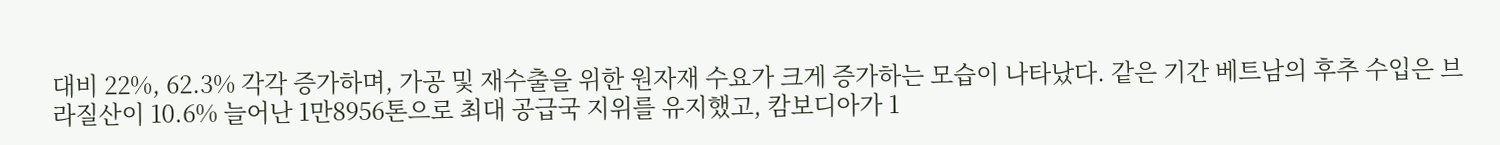대비 22%, 62.3% 각각 증가하며, 가공 및 재수출을 위한 원자재 수요가 크게 증가하는 모습이 나타났다. 같은 기간 베트남의 후추 수입은 브라질산이 10.6% 늘어난 1만8956톤으로 최대 공급국 지위를 유지했고, 캄보디아가 1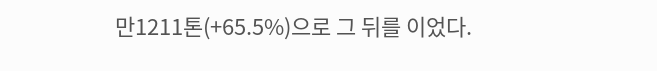만1211톤(+65.5%)으로 그 뒤를 이었다.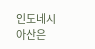인도네시아산은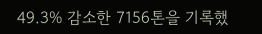49.3% 감소한 7156톤을 기록했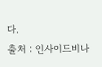다.
출처 : 인사이드비나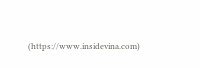(https://www.insidevina.com)